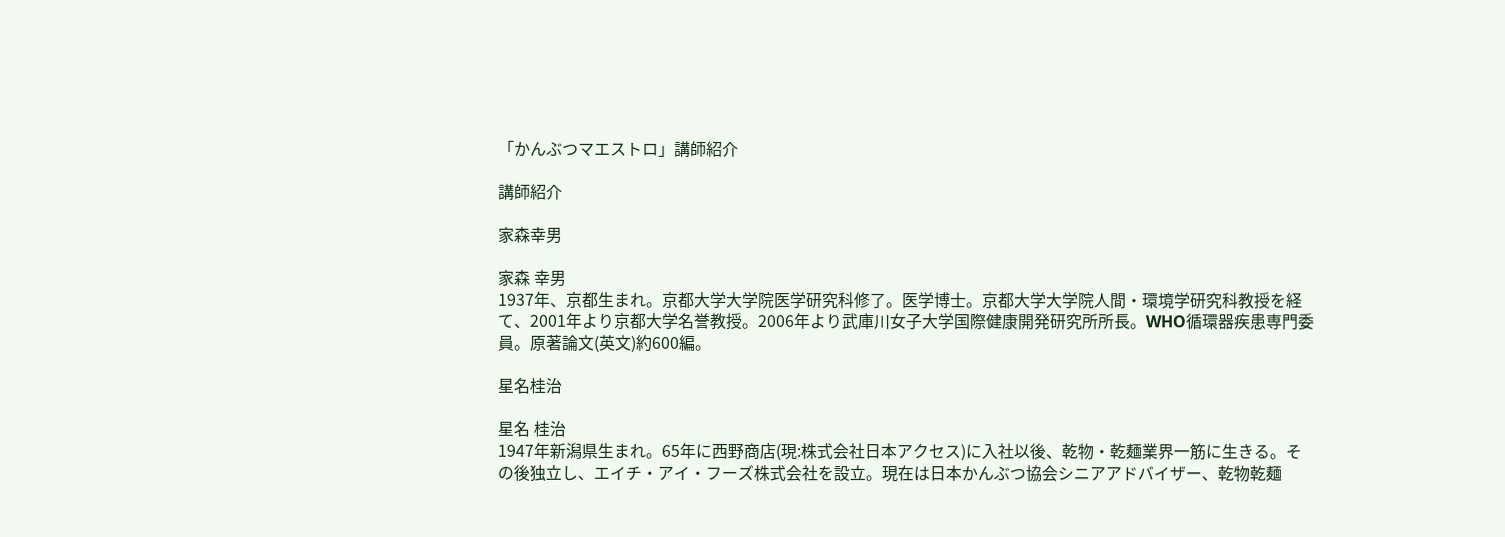「かんぶつマエストロ」講師紹介

講師紹介

家森幸男

家森 幸男
1937年、京都生まれ。京都大学大学院医学研究科修了。医学博士。京都大学大学院人間・環境学研究科教授を経て、2001年より京都大学名誉教授。2006年より武庫川女子大学国際健康開発研究所所長。WHO循環器疾患専門委員。原著論文(英文)約600編。

星名桂治

星名 桂治
1947年新潟県生まれ。65年に西野商店(現:株式会社日本アクセス)に入社以後、乾物・乾麺業界一筋に生きる。その後独立し、エイチ・アイ・フーズ株式会社を設立。現在は日本かんぶつ協会シニアアドバイザー、乾物乾麺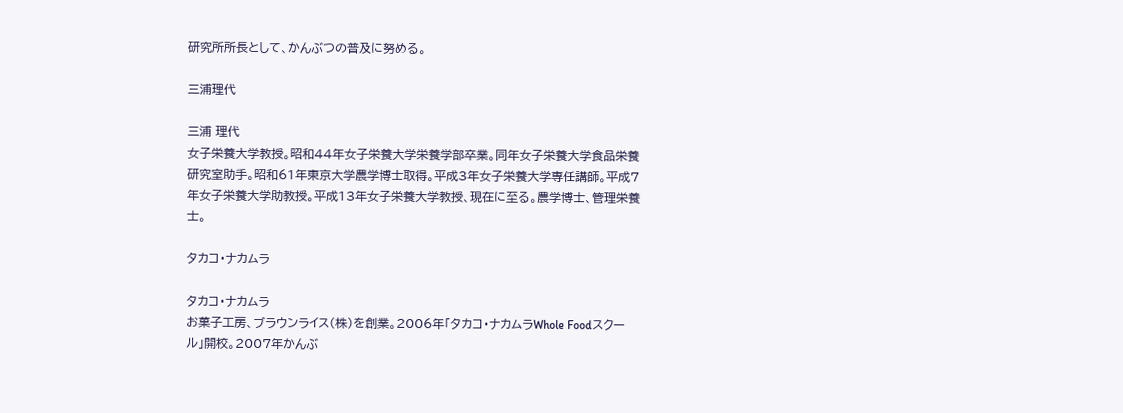研究所所長として、かんぶつの普及に努める。

三浦理代

三浦 理代
女子栄養大学教授。昭和44年女子栄養大学栄養学部卒業。同年女子栄養大学食品栄養研究室助手。昭和61年東京大学農学博士取得。平成3年女子栄養大学専任講師。平成7年女子栄養大学助教授。平成13年女子栄養大学教授、現在に至る。農学博士、管理栄養士。

タカコ・ナカムラ

タカコ・ナカムラ
お菓子工房、ブラウンライス(株)を創業。2006年「タカコ・ナカムラWhole Foodスクール」開校。2007年かんぶ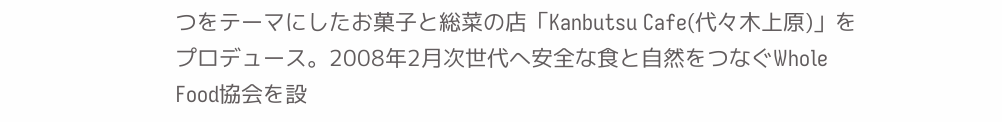つをテーマにしたお菓子と総菜の店「Kanbutsu Cafe(代々木上原)」をプロデュース。2008年2月次世代へ安全な食と自然をつなぐWhole Food協会を設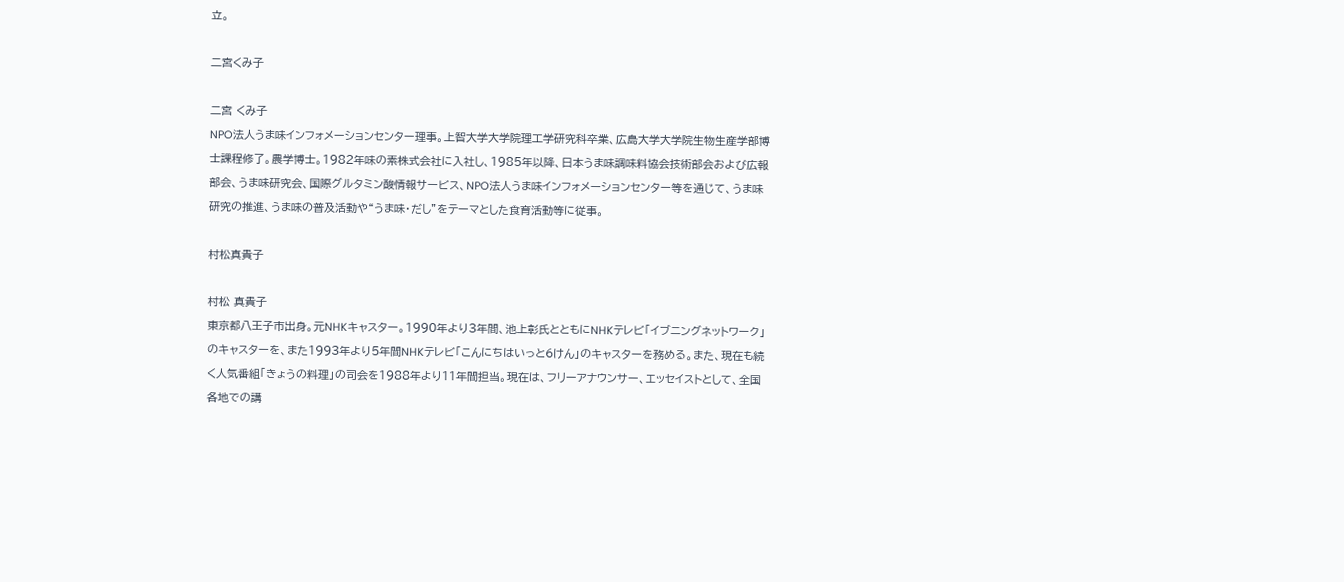立。

二宮くみ子

二宮 くみ子
NPO法人うま味インフォメーションセンター理事。上智大学大学院理工学研究科卒業、広島大学大学院生物生産学部博士課程修了。農学博士。1982年味の素株式会社に入社し、1985年以降、日本うま味調味料協会技術部会および広報部会、うま味研究会、国際グルタミン酸情報サービス、NPO法人うま味インフォメーションセンター等を通じて、うま味研究の推進、うま味の普及活動や“うま味・だし”をテーマとした食育活動等に従事。

村松真貴子

村松 真貴子
東京都八王子市出身。元NHKキャスター。1990年より3年間、池上彰氏とともにNHKテレビ「イブニングネットワーク」のキャスターを、また1993年より5年間NHKテレビ「こんにちはいっと6けん」のキャスターを務める。また、現在も続く人気番組「きょうの料理」の司会を1988年より11年間担当。現在は、フリーアナウンサー、エッセイストとして、全国各地での講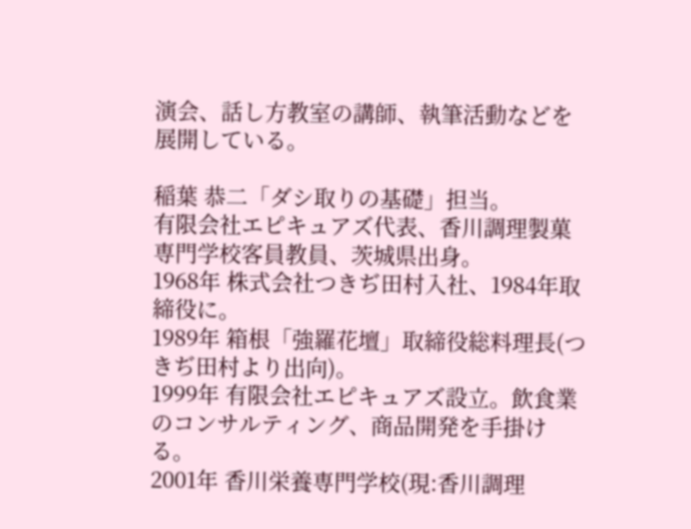演会、話し方教室の講師、執筆活動などを展開している。

稲葉 恭二「ダシ取りの基礎」担当。
有限会社エピキュアズ代表、香川調理製菓専門学校客員教員、茨城県出身。
1968年 株式会社つきぢ田村入社、1984年取締役に。
1989年 箱根「強羅花壇」取締役総料理長(つきぢ田村より出向)。
1999年 有限会社エピキュアズ設立。飲食業のコンサルティング、商品開発を手掛ける。
2001年 香川栄養専門学校(現:香川調理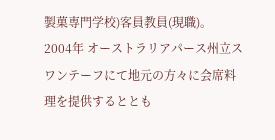製菓専門学校)客員教員(現職)。
2004年 オーストラリアパース州立スワンテーフにて地元の方々に会席料理を提供するととも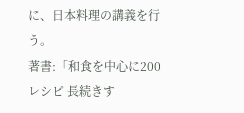に、日本料理の講義を行う。
著書:「和食を中心に200レシピ 長続きす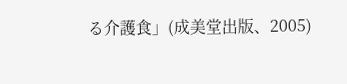る介護食」(成美堂出版、2005)